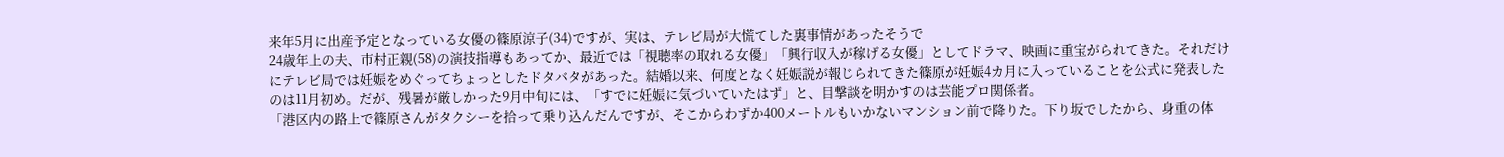来年5月に出産予定となっている女優の篠原涼子(34)ですが、実は、テレビ局が大慌てした裏事情があったそうで
24歳年上の夫、市村正親(58)の演技指導もあってか、最近では「視聴率の取れる女優」「興行収入が稼げる女優」としてドラマ、映画に重宝がられてきた。それだけにテレビ局では妊娠をめぐってちょっとしたドタバタがあった。結婚以来、何度となく妊娠説が報じられてきた篠原が妊娠4カ月に入っていることを公式に発表したのは11月初め。だが、残暑が厳しかった9月中旬には、「すでに妊娠に気づいていたはず」と、目撃談を明かすのは芸能プロ関係者。
「港区内の路上で篠原さんがタクシーを拾って乗り込んだんですが、そこからわずか400メートルもいかないマンション前で降りた。下り坂でしたから、身重の体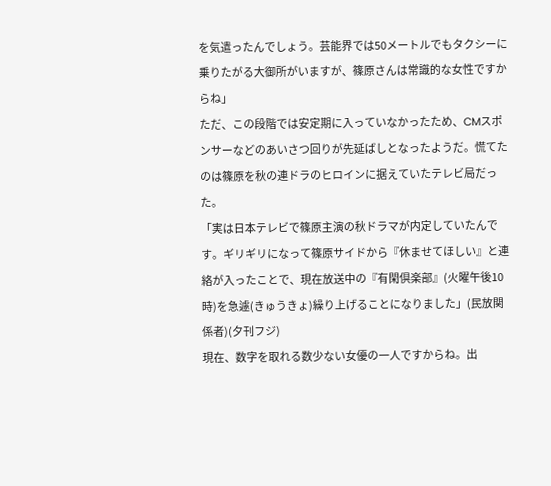を気遣ったんでしょう。芸能界では50メートルでもタクシーに乗りたがる大御所がいますが、篠原さんは常識的な女性ですからね」
ただ、この段階では安定期に入っていなかったため、CMスポンサーなどのあいさつ回りが先延ばしとなったようだ。慌てたのは篠原を秋の連ドラのヒロインに据えていたテレビ局だった。
「実は日本テレビで篠原主演の秋ドラマが内定していたんです。ギリギリになって篠原サイドから『休ませてほしい』と連絡が入ったことで、現在放送中の『有閑倶楽部』(火曜午後10時)を急遽(きゅうきょ)繰り上げることになりました」(民放関係者)(夕刊フジ)
現在、数字を取れる数少ない女優の一人ですからね。出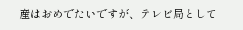産はおめでたいですが、テレビ局として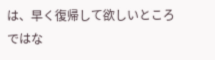は、早く復帰して欲しいところではな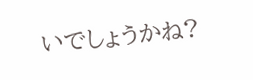いでしょうかね?